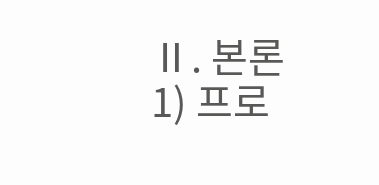Ⅱ. 본론
1) 프로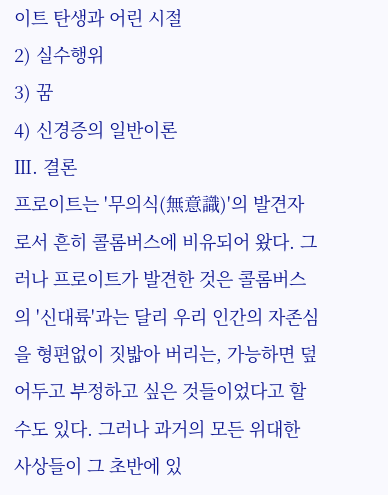이트 탄생과 어린 시절
2) 실수행위
3) 꿈
4) 신경증의 일반이론
Ⅲ. 결론
프로이트는 '무의식(無意識)'의 발견자로서 흔히 콜롬버스에 비유되어 왔다. 그러나 프로이트가 발견한 것은 콜롬버스의 '신대륙'과는 달리 우리 인간의 자존심을 형편없이 짓밟아 버리는, 가능하면 덮어두고 부정하고 싶은 것들이었다고 할 수도 있다. 그러나 과거의 모든 위대한 사상들이 그 초반에 있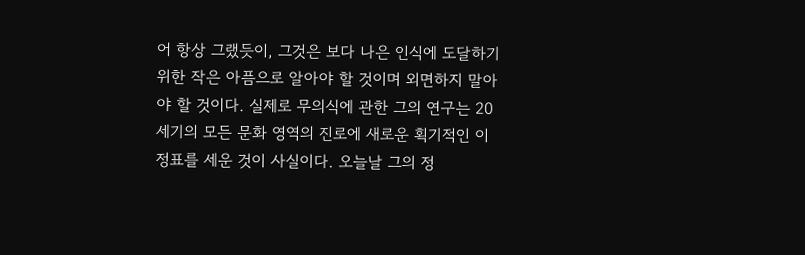어 항상 그랬듯이, 그것은 보다 나은 인식에 도달하기 위한 작은 아픔으로 알아야 할 것이며 외면하지 말아야 할 것이다. 실제로 무의식에 관한 그의 연구는 20세기의 모든 문화 영역의 진로에 새로운 획기적인 이정표를 세운 것이 사실이다. 오늘날 그의 정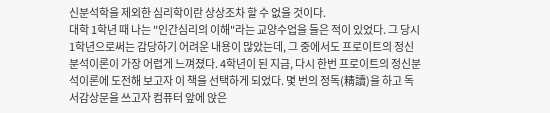신분석학을 제외한 심리학이란 상상조차 할 수 없을 것이다.
대학 1학년 때 나는 "인간심리의 이해"라는 교양수업을 들은 적이 있었다. 그 당시 1학년으로써는 감당하기 어려운 내용이 많았는데, 그 중에서도 프로이트의 정신분석이론이 가장 어렵게 느껴졌다. 4학년이 된 지금, 다시 한번 프로이트의 정신분석이론에 도전해 보고자 이 책을 선택하게 되었다. 몇 번의 정독(精讀)을 하고 독서감상문을 쓰고자 컴퓨터 앞에 앉은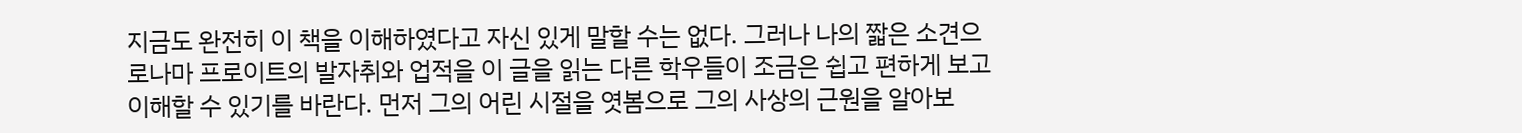지금도 완전히 이 책을 이해하였다고 자신 있게 말할 수는 없다. 그러나 나의 짧은 소견으로나마 프로이트의 발자취와 업적을 이 글을 읽는 다른 학우들이 조금은 쉽고 편하게 보고 이해할 수 있기를 바란다. 먼저 그의 어린 시절을 엿봄으로 그의 사상의 근원을 알아보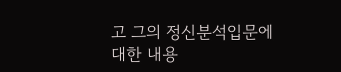고 그의 정신분석입문에 대한 내용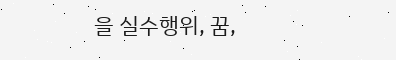을 실수행위, 꿈,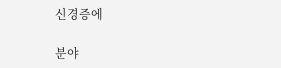신경증에

분야